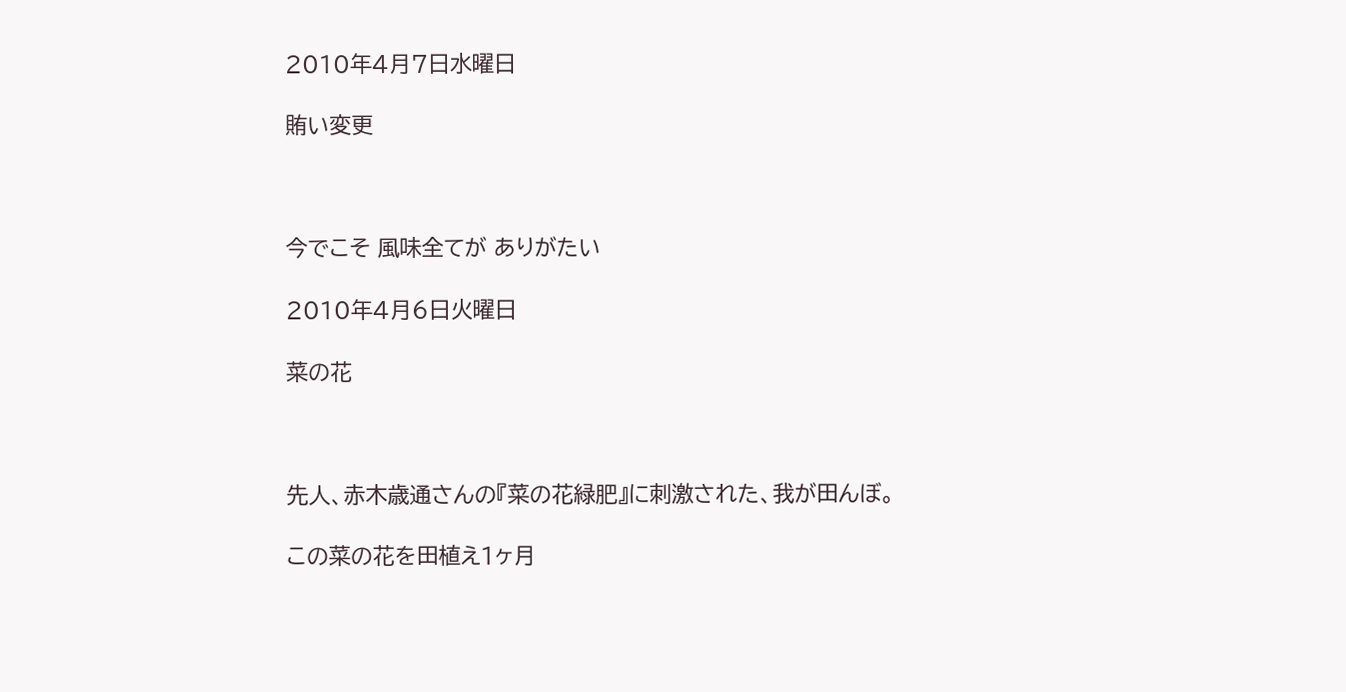2010年4月7日水曜日

賄い変更



今でこそ 風味全てが ありがたい

2010年4月6日火曜日

菜の花



先人、赤木歳通さんの『菜の花緑肥』に刺激された、我が田んぼ。

この菜の花を田植え1ヶ月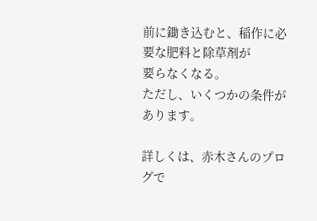前に鋤き込むと、稲作に必要な肥料と除草剤が
要らなくなる。
ただし、いくつかの条件があります。

詳しくは、赤木さんのプログで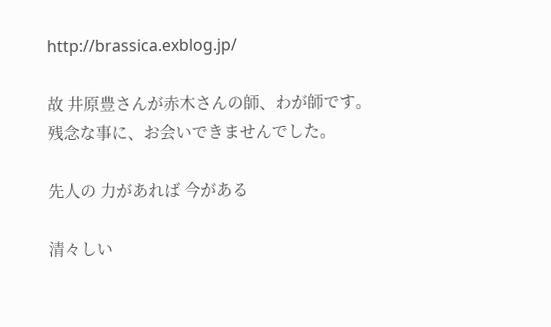http://brassica.exblog.jp/

故 井原豊さんが赤木さんの師、わが師です。
残念な事に、お会いできませんでした。

先人の 力があれば 今がある

清々しい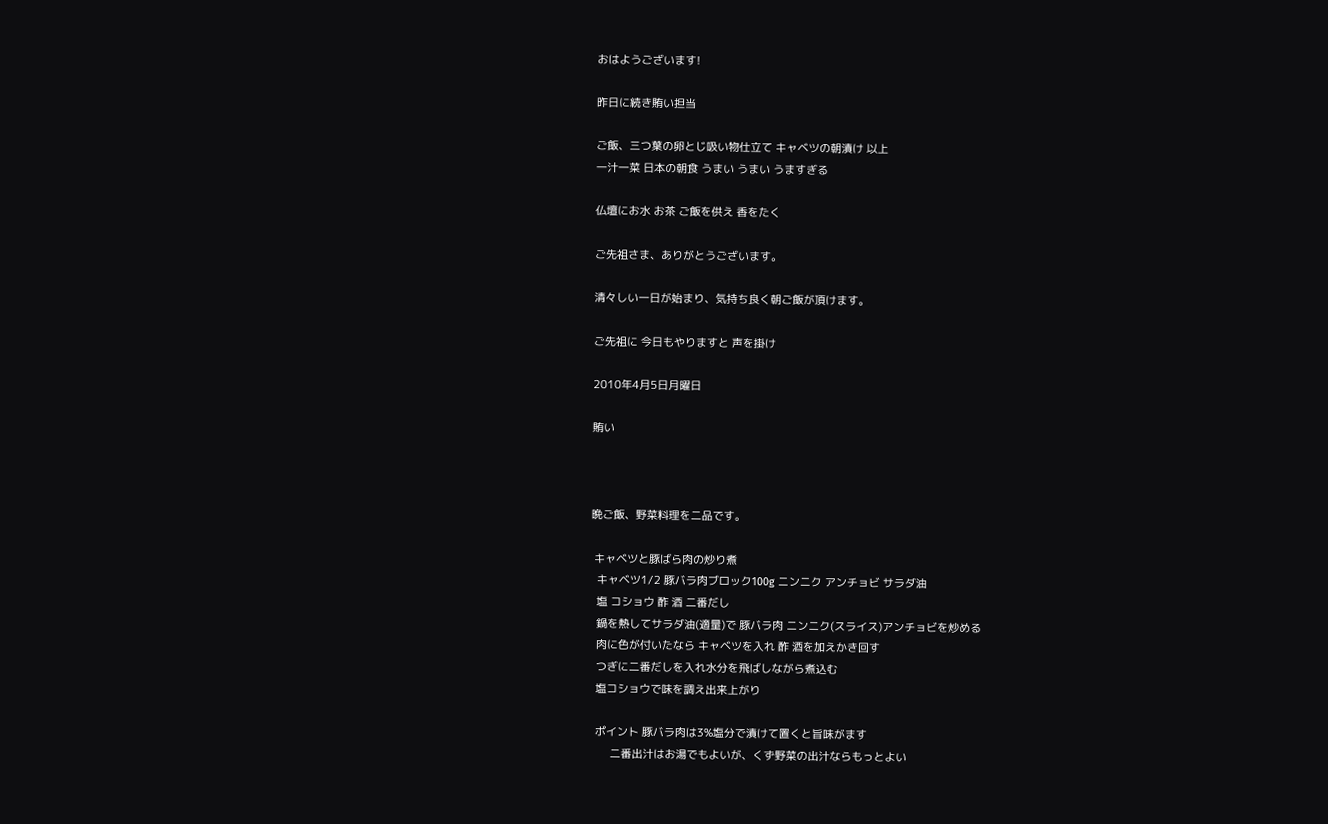おはようございます!

昨日に続き賄い担当

ご飯、三つ葉の卵とじ吸い物仕立て キャベツの朝漬け 以上
一汁一菜 日本の朝食 うまい うまい うますぎる

仏壇にお水 お茶 ご飯を供え 香をたく

ご先祖さま、ありがとうございます。

清々しい一日が始まり、気持ち良く朝ご飯が頂けます。

ご先祖に 今日もやりますと 声を掛け

2010年4月5日月曜日

賄い



晩ご飯、野菜料理を二品です。

 キャベツと豚ばら肉の炒り煮
  キャベツ1/2 豚バラ肉ブロック100g ニンニク アンチョビ サラダ油
  塩 コショウ 酢 酒 二番だし
  鍋を熱してサラダ油(適量)で 豚バラ肉 ニンニク(スライス)アンチョビを炒める
  肉に色が付いたなら キャベツを入れ 酢 酒を加えかき回す
  つぎに二番だしを入れ水分を飛ばしながら煮込む
  塩コショウで味を調え出来上がり

  ポイント 豚バラ肉は3%塩分で漬けて置くと旨味がます
       二番出汁はお湯でもよいが、くず野菜の出汁ならもっとよい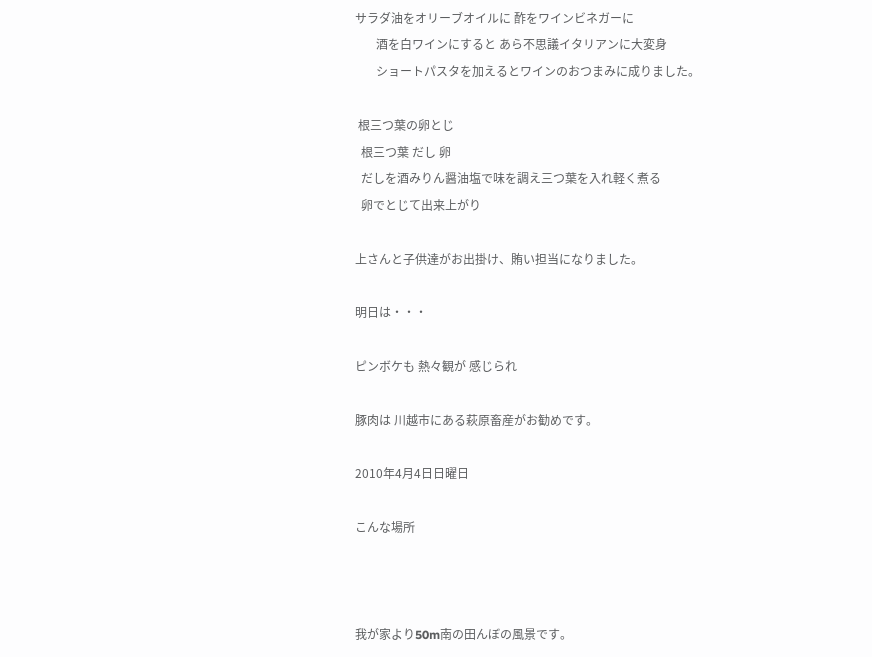サラダ油をオリーブオイルに 酢をワインビネガーに
       酒を白ワインにすると あら不思議イタリアンに大変身
       ショートパスタを加えるとワインのおつまみに成りました。

 根三つ葉の卵とじ
  根三つ葉 だし 卵
  だしを酒みりん醤油塩で味を調え三つ葉を入れ軽く煮る
  卵でとじて出来上がり

上さんと子供達がお出掛け、賄い担当になりました。

明日は・・・

ピンボケも 熱々観が 感じられ

豚肉は 川越市にある萩原畜産がお勧めです。

2010年4月4日日曜日

こんな場所



我が家より50m南の田んぼの風景です。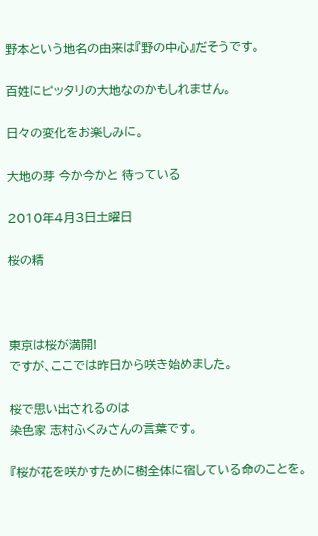野本という地名の由来は『野の中心』だそうです。

百姓にピッタリの大地なのかもしれません。

日々の変化をお楽しみに。

大地の芽 今か今かと 待っている

2010年4月3日土曜日

桜の精



東京は桜が満開!
ですが、ここでは昨日から咲き始めました。

桜で思い出されるのは
染色家 志村ふくみさんの言葉です。

『桜が花を咲かすために樹全体に宿している命のことを。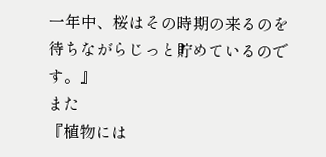一年中、桜はその時期の来るのを待ちながらじっと貯めているのです。』
また
『植物には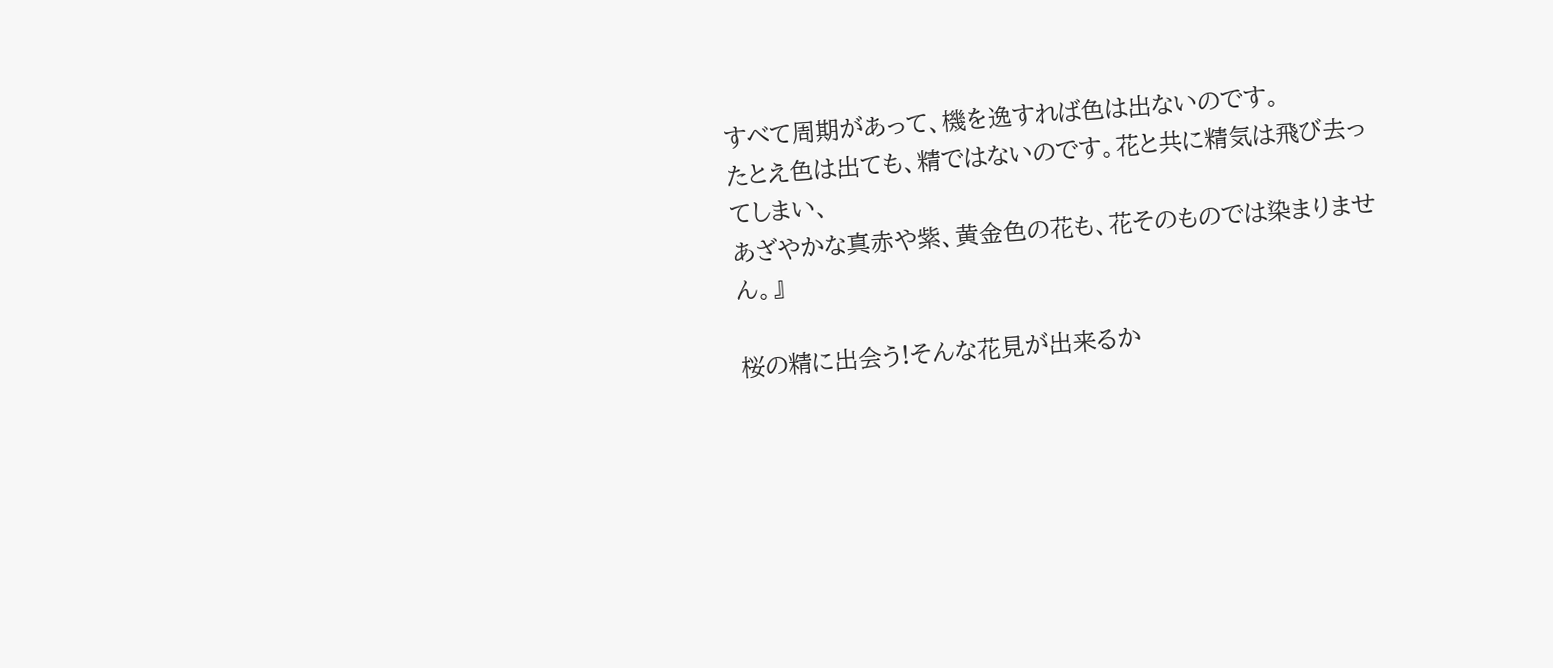すべて周期があって、機を逸すれば色は出ないのです。
たとえ色は出ても、精ではないのです。花と共に精気は飛び去ってしまい、
あざやかな真赤や紫、黄金色の花も、花そのものでは染まりません。』

桜の精に出会う!そんな花見が出来るか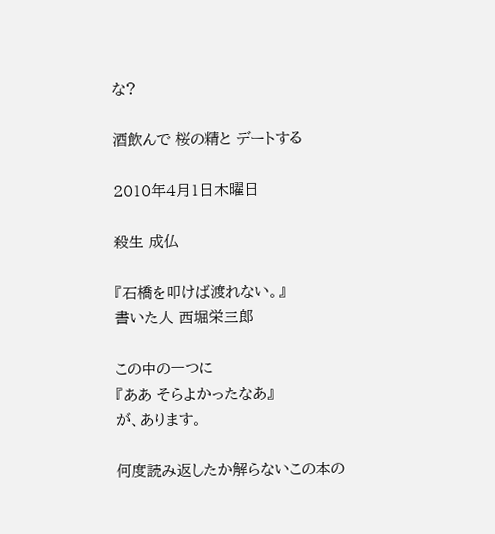な?

酒飲んで 桜の精と デートする

2010年4月1日木曜日

殺生 成仏

『石橋を叩けば渡れない。』
書いた人 西堀栄三郎

この中の一つに
『ああ そらよかったなあ』
が、あります。

何度読み返したか解らないこの本の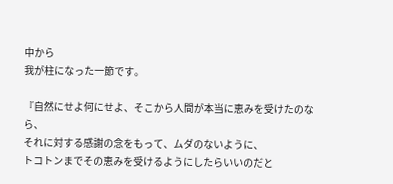中から
我が柱になった一節です。

『自然にせよ何にせよ、そこから人間が本当に恵みを受けたのなら、
それに対する感謝の念をもって、ムダのないように、
トコトンまでその恵みを受けるようにしたらいいのだと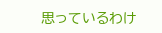思っているわけ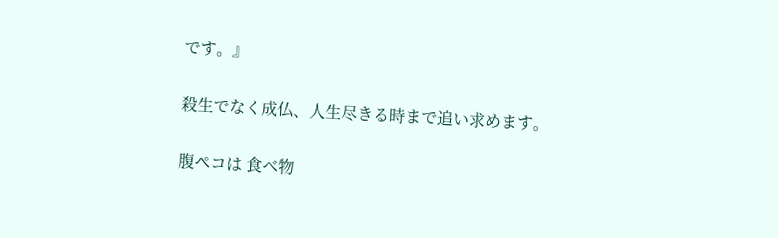です。』

殺生でなく成仏、人生尽きる時まで追い求めます。

腹ペコは 食べ物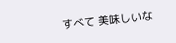すべて 美味しいな